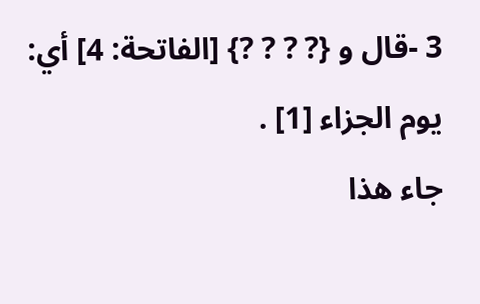3 -قال و {? ? ? ?} [الفاتحة: 4] أي: يوم الجزاء [1] .
جاء هذا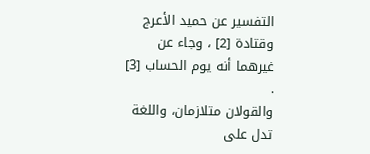التفسير عن حميد الأعرج وقتادة [2] ، وجاء عن غيرهما أنه يوم الحساب [3] .
والقولان متلازمان، واللغة تدل على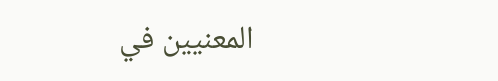المعنيين في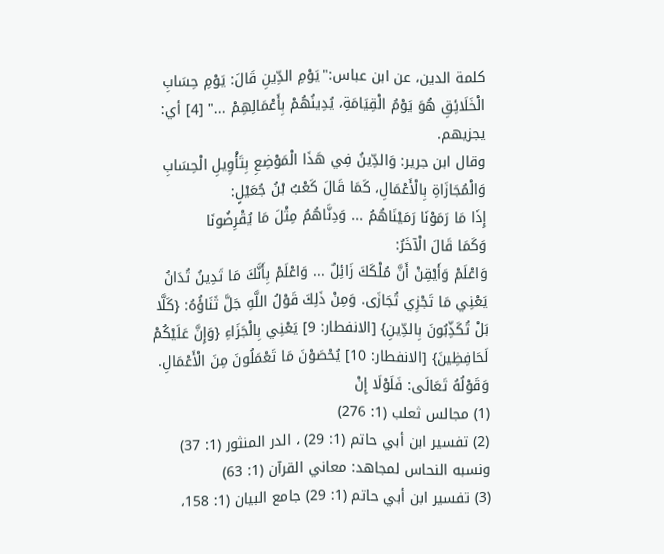كلمة الدين، عن ابن عباس:"يَوْمِ الدِّينِ قَالَ: يَوْمِ حِسَابِ الْخَلَائِقِ هُوَ يَوْمُ الْقِيَامَةِ، يُدِينُهُمْ بِأَعْمَالِهِمْ ..." [4] أي: يجزيهم.
وقال ابن جرير: وَالدِّينُ فِي هَذَا الْمَوْضِعِ بِتَأْوِيلِ الْحِسَابِ وَالْمُجَازَاةِ بِالْأَعْمَالِ، كَمَا قَالَ كَعْبُ بْنُ جُعَيْلٍ:
إِذَا مَا رَمَوْنَا رَمَيْنَاهُمُ ... وَدِنَّاهُمُ مِثْلَ مَا يُقْرِضُونَا
وَكَمَا قَالَ الْآخَرُ:
وَاعْلَمْ وَأَيْقِنْ أَنَّ مُلْكَكَ زَائِلٌ ... وَاعْلَمْ بِأَنَّكَ مَا تَدِينُ تُدَانُ
يَعْنِي مَا تَجْزِي تُجَازَى. وَمِنْ ذَلِكَ قَوْلُ اللَّهِ جَلَّ ثَنَاؤُهُ: {كَلَّا بَلْ تُكَذِّبُونَ بِالدِّينِ} [الانفطار: 9] يَعْنِي بِالْجَزَاءِ {وَإِنَّ عَلَيْكُمْ لَحَافِظِينَ} [الانفطار: 10] يُحْصَوْنَ مَا تَعْمَلُونَ مِنَ الْأَعْمَالِ. وَقَوْلُهُ تَعَالَى: فَلَوْلَا إِنْ
(1) مجالس ثعلب (1: 276)
(2) تفسير ابن أبي حاتم (1: 29) ، الدر المنثور (1: 37) ونسبه النحاس لمجاهد: معاني القرآن (1: 63)
(3) تفسير ابن أبي حاتم (1: 29) جامع البيان (1: 158،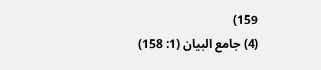159)
(4) جامع البيان (1: 158)